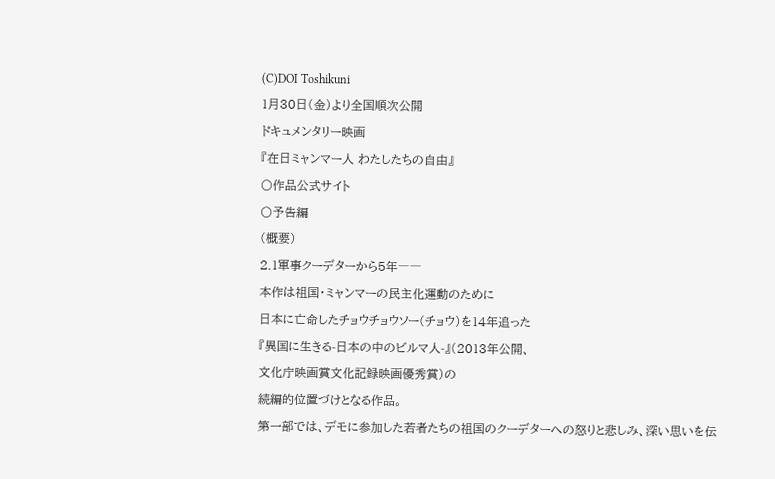(C)DOI Toshikuni
1月30日(金)より全国順次公開
ドキュメンタリー映画
『在日ミャンマー人 わたしたちの自由』
〇作品公式サイト
〇予告編
(概要)
2.1軍事クーデターから5年――
本作は祖国・ミャンマーの民主化運動のために
日本に亡命したチョウチョウソー(チョウ)を14年追った
『異国に生きる-日本の中のビルマ人-』(2013年公開、
文化庁映画賞文化記録映画優秀賞)の
続編的位置づけとなる作品。
第一部では、デモに参加した若者たちの祖国のクーデターへの怒りと悲しみ、深い思いを伝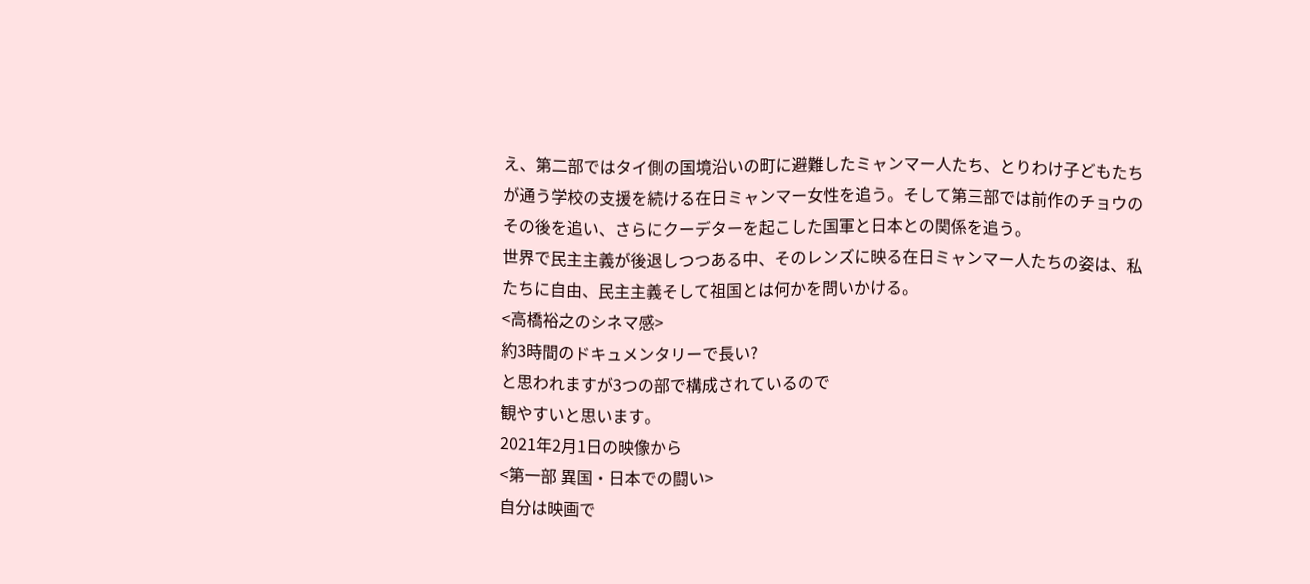え、第二部ではタイ側の国境沿いの町に避難したミャンマー人たち、とりわけ子どもたちが通う学校の支援を続ける在日ミャンマー女性を追う。そして第三部では前作のチョウのその後を追い、さらにクーデターを起こした国軍と日本との関係を追う。
世界で民主主義が後退しつつある中、そのレンズに映る在日ミャンマー人たちの姿は、私たちに自由、民主主義そして祖国とは何かを問いかける。
<高橋裕之のシネマ感>
約3時間のドキュメンタリーで長い?
と思われますが3つの部で構成されているので
観やすいと思います。
2021年2月1日の映像から
<第一部 異国・日本での闘い>
自分は映画で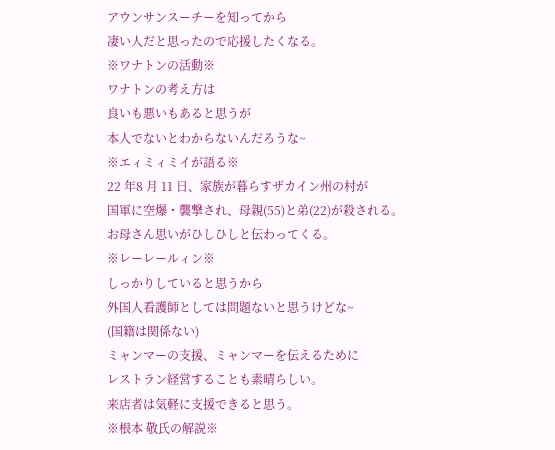アウンサンスーチーを知ってから
凄い人だと思ったので応援したくなる。
※ワナトンの活動※
ワナトンの考え方は
良いも悪いもあると思うが
本人でないとわからないんだろうな~
※エィミィミイが語る※
22 年8 月 11 日、家族が暮らすザカイン州の村が
国軍に空爆・襲撃され、母親(55)と弟(22)が殺される。
お母さん思いがひしひしと伝わってくる。
※レーレールィン※
しっかりしていると思うから
外国人看護師としては問題ないと思うけどな~
(国籍は関係ない)
ミャンマーの支援、ミャンマーを伝えるために
レストラン経営することも素晴らしい。
来店者は気軽に支援できると思う。
※根本 敬氏の解説※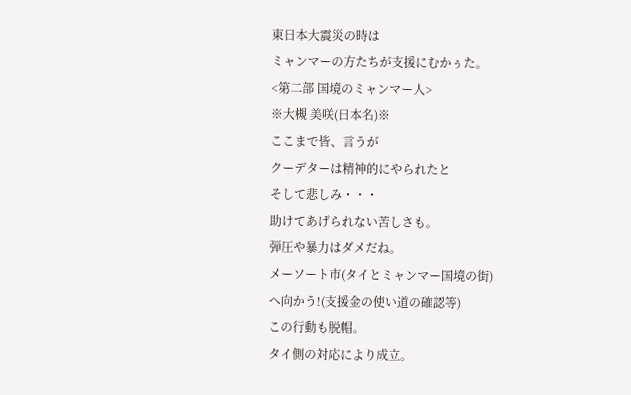東日本大震災の時は
ミャンマーの方たちが支援にむかぅた。
<第二部 国境のミャンマー人>
※大槻 美咲(日本名)※
ここまで皆、言うが
クーデターは精神的にやられたと
そして悲しみ・・・
助けてあげられない苦しさも。
弾圧や暴力はダメだね。
メーソート市(タイとミャンマー国境の街)
へ向かう!(支援金の使い道の確認等)
この行動も脱帽。
タイ側の対応により成立。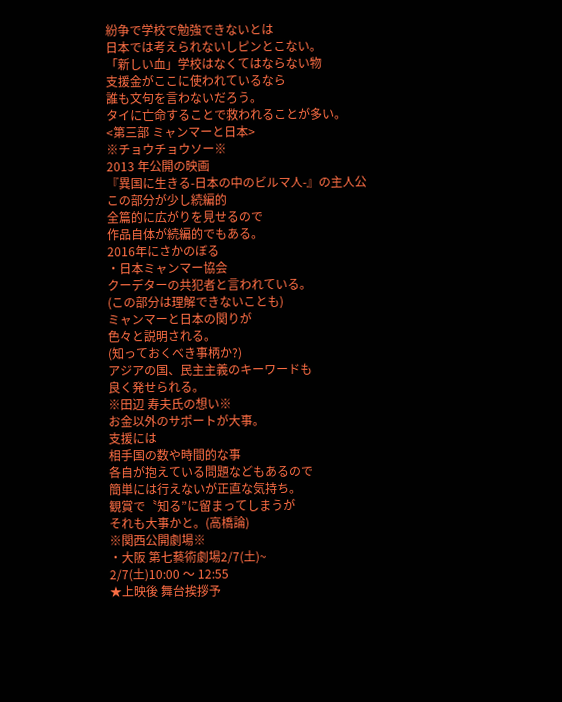紛争で学校で勉強できないとは
日本では考えられないしピンとこない。
「新しい血」学校はなくてはならない物
支援金がここに使われているなら
誰も文句を言わないだろう。
タイに亡命することで救われることが多い。
<第三部 ミャンマーと日本>
※チョウチョウソー※
2013 年公開の映画
『異国に生きる-日本の中のビルマ人-』の主人公
この部分が少し続編的
全篇的に広がりを見せるので
作品自体が続編的でもある。
2016年にさかのぼる
・日本ミャンマー協会
クーデターの共犯者と言われている。
(この部分は理解できないことも)
ミャンマーと日本の関りが
色々と説明される。
(知っておくべき事柄か?)
アジアの国、民主主義のキーワードも
良く発せられる。
※田辺 寿夫氏の想い※
お金以外のサポートが大事。
支援には
相手国の数や時間的な事
各自が抱えている問題などもあるので
簡単には行えないが正直な気持ち。
観賞で〝知る”に留まってしまうが
それも大事かと。(高橋論)
※関西公開劇場※
・大阪 第七藝術劇場2/7(土)~
2/7(土)10:00 〜 12:55
★上映後 舞台挨拶予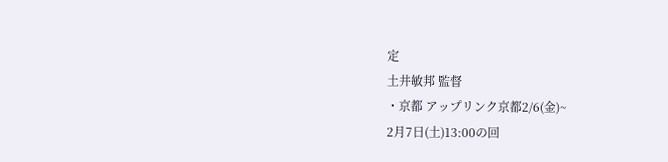定
土井敏邦 監督
・京都 アップリンク京都2/6(金)~
2月7日(土)13:00の回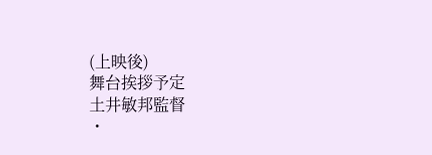(上映後)
舞台挨拶予定
土井敏邦監督
・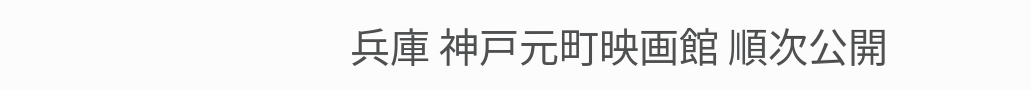兵庫 神戸元町映画館 順次公開